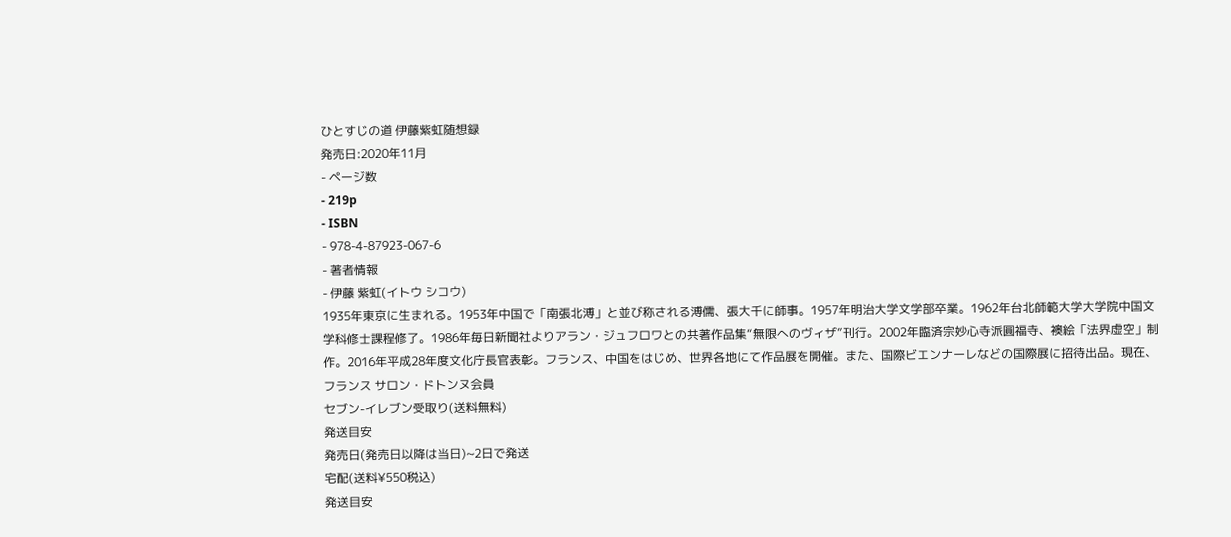ひとすじの道 伊藤紫虹随想録
発売日:2020年11月
- ページ数
- 219p
- ISBN
- 978-4-87923-067-6
- 著者情報
- 伊藤 紫虹(イトウ シコウ)
1935年東京に生まれる。1953年中国で「南張北溥」と並び称される溥儒、張大千に師事。1957年明治大学文学部卒業。1962年台北師範大学大学院中国文学科修士課程修了。1986年毎日新聞社よりアラン・ジュフロワとの共著作品集“無限へのヴィザ”刊行。2002年臨済宗妙心寺派圓福寺、襖絵「法界虚空」制作。2016年平成28年度文化庁長官表彰。フランス、中国をはじめ、世界各地にて作品展を開催。また、国際ビエンナーレなどの国際展に招待出品。現在、フランス サロン・ドトンヌ会員
セブン-イレブン受取り(送料無料)
発送目安
発売日(発売日以降は当日)~2日で発送
宅配(送料¥550税込)
発送目安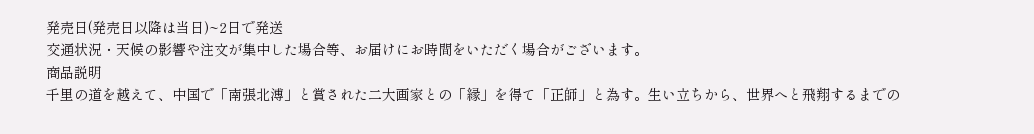発売日(発売日以降は当日)~2日で発送
交通状況・天候の影響や注文が集中した場合等、お届けにお時間をいただく場合がございます。
商品説明
千里の道を越えて、中国で「南張北溥」と賞された二大画家との「縁」を得て「正師」と為す。生い立ちから、世界へと飛翔するまでの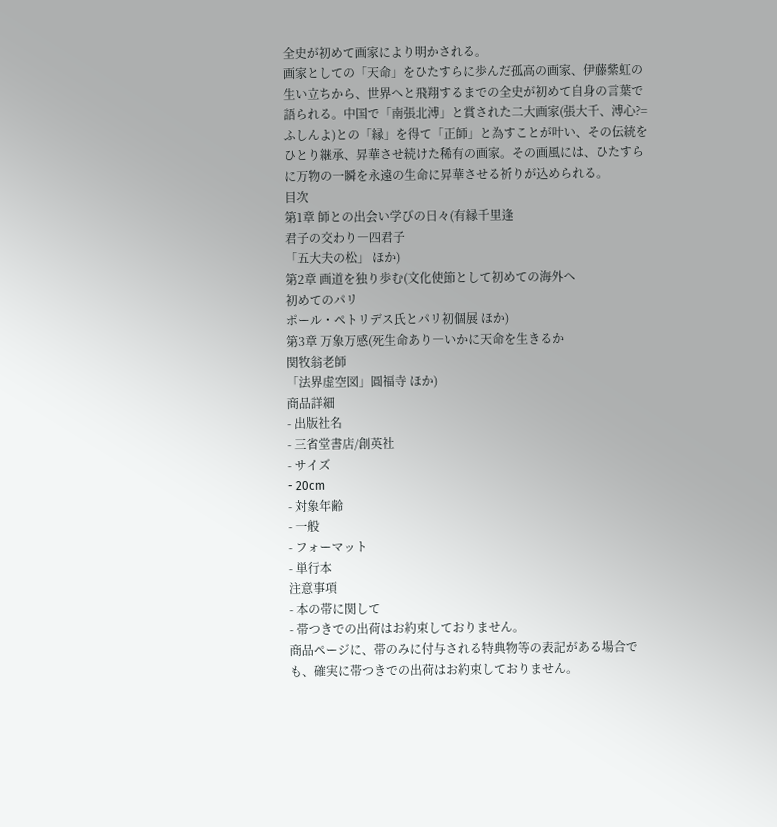全史が初めて画家により明かされる。
画家としての「天命」をひたすらに歩んだ孤高の画家、伊藤紫虹の生い立ちから、世界へと飛翔するまでの全史が初めて自身の言葉で語られる。中国で「南張北溥」と賞された二大画家(張大千、溥心?=ふしんよ)との「縁」を得て「正師」と為すことが叶い、その伝統をひとり継承、昇華させ続けた稀有の画家。その画風には、ひたすらに万物の一瞬を永遠の生命に昇華させる祈りが込められる。
目次
第1章 師との出会い学びの日々(有縁千里逢
君子の交わり―四君子
「五大夫の松」 ほか)
第2章 画道を独り歩む(文化使節として初めての海外へ
初めてのパリ
ポール・ペトリデス氏とパリ初個展 ほか)
第3章 万象万感(死生命あり―いかに天命を生きるか
関牧翁老師
「法界虚空図」圓福寺 ほか)
商品詳細
- 出版社名
- 三省堂書店/創英社
- サイズ
- 20cm
- 対象年齢
- 一般
- フォーマット
- 単行本
注意事項
- 本の帯に関して
- 帯つきでの出荷はお約束しておりません。
商品ページに、帯のみに付与される特典物等の表記がある場合でも、確実に帯つきでの出荷はお約束しておりません。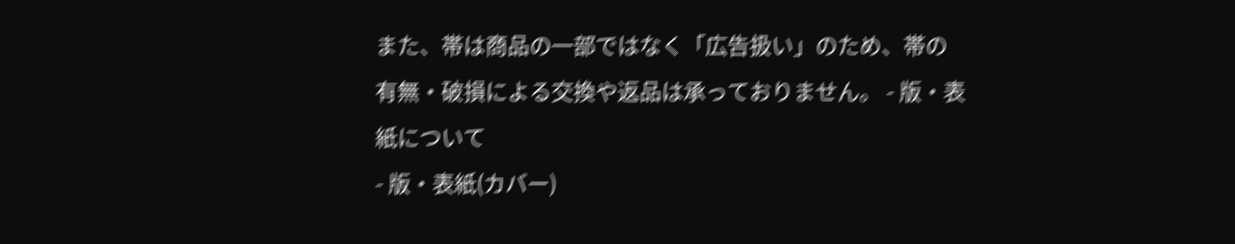また、帯は商品の一部ではなく「広告扱い」のため、帯の有無・破損による交換や返品は承っておりません。 - 版・表紙について
- 版・表紙(カバー)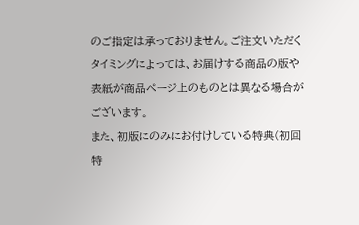のご指定は承っておりません。ご注文いただくタイミングによっては、お届けする商品の版や表紙が商品ページ上のものとは異なる場合がございます。
また、初版にのみにお付けしている特典(初回特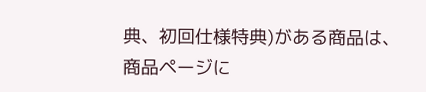典、初回仕様特典)がある商品は、商品ページに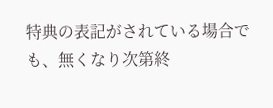特典の表記がされている場合でも、無くなり次第終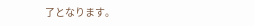了となります。